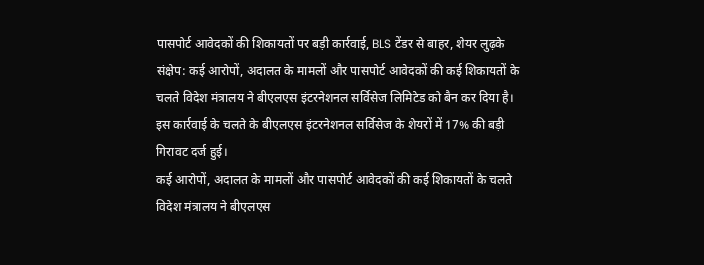पासपोर्ट आवेदकों की शिकायतों पर बड़ी कार्रवाई, BLS टेंडर से बाहर, शेयर लुढ़के
संक्षेप: कई आरोपों, अदालत के मामलों और पासपोर्ट आवेदकों की कई शिकायतों के चलते विदेश मंत्रालय ने बीएलएस इंटरनेशनल सर्विसेज लिमिटेड को बैन कर दिया है। इस कार्रवाई के चलते के बीएलएस इंटरनेशनल सर्विसेज के शेयरों में 17% की बड़ी गिरावट दर्ज हुई।
कई आरोपों, अदालत के मामलों और पासपोर्ट आवेदकों की कई शिकायतों के चलते विदेश मंत्रालय ने बीएलएस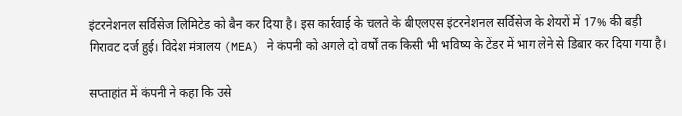इंटरनेशनल सर्विसेज लिमिटेड को बैन कर दिया है। इस कार्रवाई के चलते के बीएलएस इंटरनेशनल सर्विसेज के शेयरों में 17% की बड़ी गिरावट दर्ज हुई। विदेश मंत्रालय (MEA) ने कंपनी को अगले दो वर्षों तक किसी भी भविष्य के टेंडर में भाग लेने से डिबार कर दिया गया है।

सप्ताहांत में कंपनी ने कहा कि उसे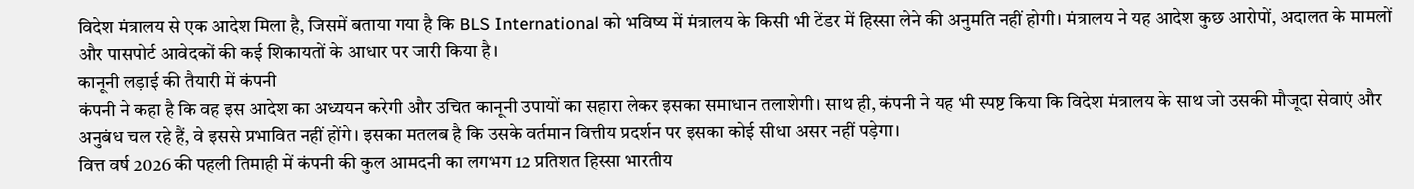विदेश मंत्रालय से एक आदेश मिला है, जिसमें बताया गया है कि BLS International को भविष्य में मंत्रालय के किसी भी टेंडर में हिस्सा लेने की अनुमति नहीं होगी। मंत्रालय ने यह आदेश कुछ आरोपों, अदालत के मामलों और पासपोर्ट आवेदकों की कई शिकायतों के आधार पर जारी किया है।
कानूनी लड़ाई की तैयारी में कंपनी
कंपनी ने कहा है कि वह इस आदेश का अध्ययन करेगी और उचित कानूनी उपायों का सहारा लेकर इसका समाधान तलाशेगी। साथ ही, कंपनी ने यह भी स्पष्ट किया कि विदेश मंत्रालय के साथ जो उसकी मौजूदा सेवाएं और अनुबंध चल रहे हैं, वे इससे प्रभावित नहीं होंगे। इसका मतलब है कि उसके वर्तमान वित्तीय प्रदर्शन पर इसका कोई सीधा असर नहीं पड़ेगा।
वित्त वर्ष 2026 की पहली तिमाही में कंपनी की कुल आमदनी का लगभग 12 प्रतिशत हिस्सा भारतीय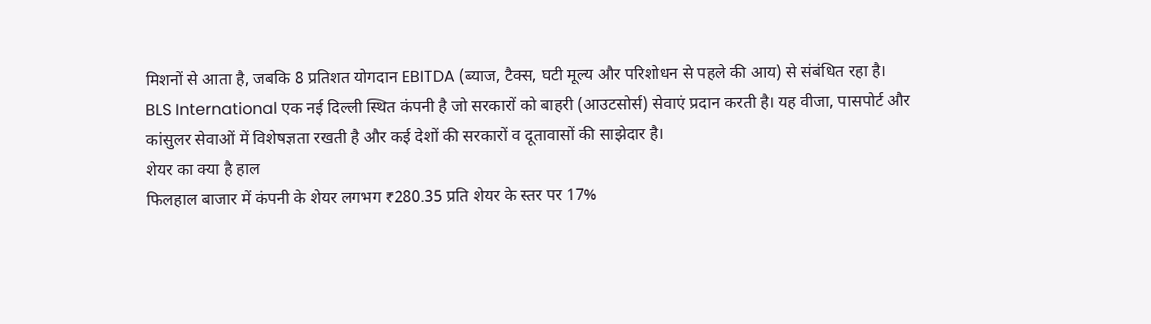मिशनों से आता है, जबकि 8 प्रतिशत योगदान EBITDA (ब्याज, टैक्स, घटी मूल्य और परिशोधन से पहले की आय) से संबंधित रहा है।
BLS International एक नई दिल्ली स्थित कंपनी है जो सरकारों को बाहरी (आउटसोर्स) सेवाएं प्रदान करती है। यह वीजा, पासपोर्ट और कांसुलर सेवाओं में विशेषज्ञता रखती है और कई देशों की सरकारों व दूतावासों की साझेदार है।
शेयर का क्या है हाल
फिलहाल बाजार में कंपनी के शेयर लगभग ₹280.35 प्रति शेयर के स्तर पर 17%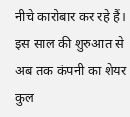नीचे कारोबार कर रहे हैं। इस साल की शुरुआत से अब तक कंपनी का शेयर कुल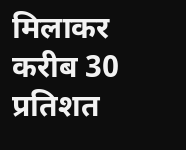मिलाकर करीब 30 प्रतिशत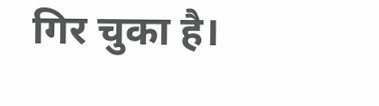गिर चुका है।